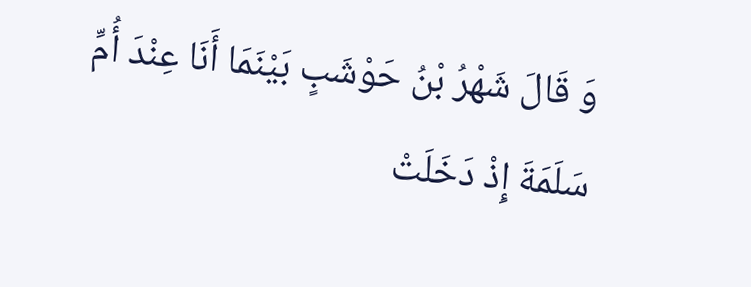وَ قَالَ شَهْرُ بْنُ حَوْشَبٍ بَيْنَمَا أَنَا عِنْدَ أُمِّ سَلَمَةَ إِذْ دَخَلَتْ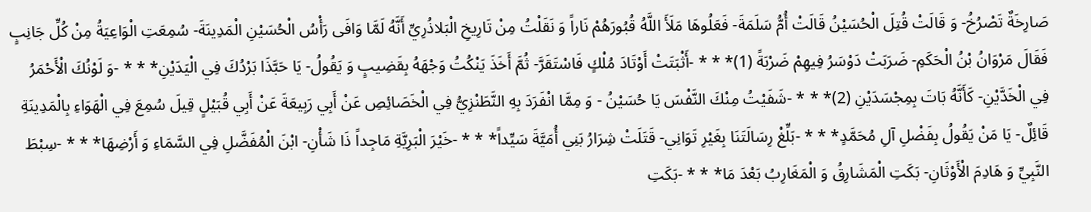صَارِخَةٌ تَصْرُخُ- وَ قَالَتْ قُتِلَ الْحُسَيْنُ قَالَتْ أُمُّ سَلَمَةَ- فَعَلُوهَا مَلَأَ اللَّهُ قُبُورَهُمْ نَاراً وَ نَقَلْتُ مِنْ تَارِيخِ الْبَلاذُرِيِّ أَنَّهُ لَمَّا وَافَى رَأْسُ الْحُسَيْنِ الْمَدِينَةَ- سُمِعَتِ الْوَاعِيَةُ مِنْ كُلِّ جَانِبٍ فَقَالَ مَرْوَانُ بْنُ الْحَكَمِ- ضَرَبَتْ دَوْسَرُ فِيهِمْ ضَرْبَةً (1)* * * -أَثْبَتَتْ أَوْتَادَ مُلْكٍ فَاسْتَقَرَّ- ثُمَّ أَخَذَ يَنْكُتُ وَجْهَهُ بِقَضِيبٍ وَ يَقُولُ- يَا حَبَّذَا بَرْدُكَ فِي الْيَدَيْنِ* * * -وَ لَوْنُكَ الْأَحْمَرُ فِي الْخَدَّيْنِ- كَأَنَّهُ بَاتَ بِمِجْسَدَيْنِ (2)* * * -شَفَيْتُ مِنْكَ النَّفْسَ يَا حُسَيْنُ - وَ مِمَّا انْفَرَدَ بِهِ النَّطَنْزِيُّ فِي الْخَصَائِصِ عَنْ أَبِي رَبِيعَةَ عَنْ أَبِي قُبَيْلٍ قِيلَ سُمِعَ فِي الْهَوَاءِ بِالْمَدِينَةِ قَائِلٌ- يَا مَنْ يَقُولُ بِفَضْلِ آلِ مُحَمَّدٍ* * * -بَلِّغْ رِسَالَتَنَا بِغَيْرِ تَوَانِي- قَتَلَتْ شِرَارُ بَنِي أُمَيَّةَ سَيِّداً* * * -خَيْرَ الْبَرِيَّةِ مَاجِداً ذَا شَأْنِ- ابْنَ الْمُفَضَّلِ فِي السَّمَاءِ وَ أَرْضِهَا* * * -سِبْطَ النَّبِيِّ وَ هَادِمَ الْأَوْثَانِ- بَكَتِ الْمَشَارِقُ وَ الْمَغَارِبُ بَعْدَ مَا* * * -بَكَتِ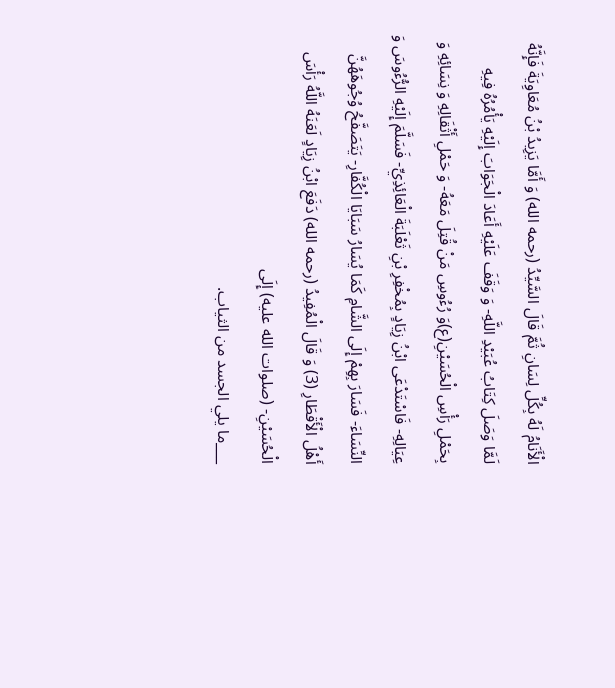الْأَنَامُ لَهُ بِكُلِّ لِسَانِ ثُمَّ قَالَ السَّيِّدُ (رحمه الله) وَ أَمَّا يَزِيدُ بْنُ مُعَاوِيَةَ فَإِنَّهُ لَمَّا وَصَلَ كِتَابُ عُبَيْدِ اللَّهِ- وَ وَقَفَ عَلَيْهِ أَعَادَ الْجَوَابَ إِلَيْهِ يَأْمُرُهُ فِيهِ بِحَمْلِ رَأْسِ الْحُسَيْنِ(ع)وَ رُءُوسِ مَنْ قُتِلَ مَعَهُ- وَ حَمْلِ أَثْقَالِهِ وَ نِسَائِهِ وَ عِيَالِهِ- فَاسْتَدْعَى ابْنُ زِيَادٍ بِمُخْفِرِ بْنِ ثَعْلَبَةَ الْعَائِذِيِّ- فَسَلَّمَ إِلَيْهِ الرُّءُوسَ وَ النِّسَاءَ- فَسَارَ بِهِمْ إِلَى الشَّامِ كَمَا يُسَارُ سَبَايَا الْكُفَّارِ- يَتَصَفَّحُ وُجُوهَهُنَّ أَهْلُ الْأَقْطَارِ (3) وَ قَالَ الْمُفِيدُ (رحمه الله) دَفَعَ ابْنُ زِيَادٍ لَعَنَهُ اللَّهُ رَأْسَ الْحُسَيْنِ- (صلوات الله عليه) إِلَى
___ما يلي الجسد من الثياب.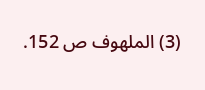(3) الملهوف ص 152.